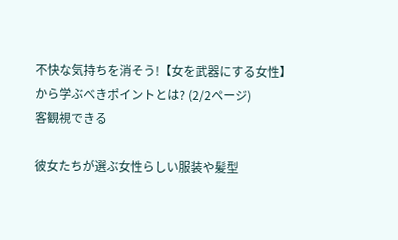不快な気持ちを消そう!【女を武器にする女性】から学ぶべきポイントとは? (2/2ページ)
客観視できる

彼女たちが選ぶ女性らしい服装や髪型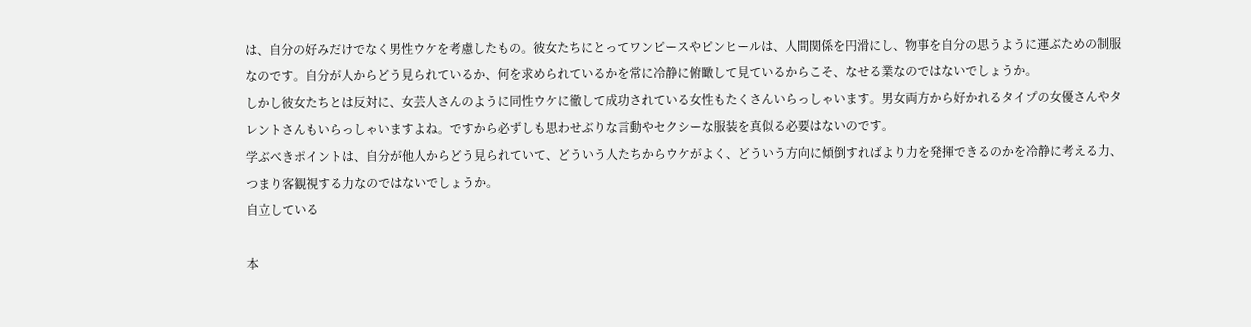は、自分の好みだけでなく男性ウケを考慮したもの。彼女たちにとってワンピースやピンヒールは、人間関係を円滑にし、物事を自分の思うように運ぶための制服なのです。自分が人からどう見られているか、何を求められているかを常に冷静に俯瞰して見ているからこそ、なせる業なのではないでしょうか。
しかし彼女たちとは反対に、女芸人さんのように同性ウケに徹して成功されている女性もたくさんいらっしゃいます。男女両方から好かれるタイプの女優さんやタレントさんもいらっしゃいますよね。ですから必ずしも思わせぶりな言動やセクシーな服装を真似る必要はないのです。
学ぶべきポイントは、自分が他人からどう見られていて、どういう人たちからウケがよく、どういう方向に傾倒すればより力を発揮できるのかを冷静に考える力、つまり客観視する力なのではないでしょうか。
自立している

本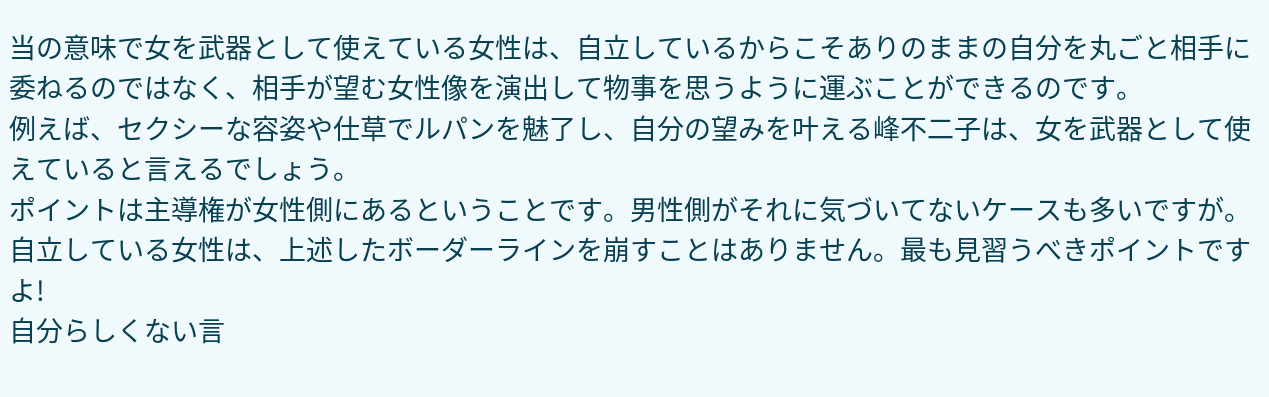当の意味で女を武器として使えている女性は、自立しているからこそありのままの自分を丸ごと相手に委ねるのではなく、相手が望む女性像を演出して物事を思うように運ぶことができるのです。
例えば、セクシーな容姿や仕草でルパンを魅了し、自分の望みを叶える峰不二子は、女を武器として使えていると言えるでしょう。
ポイントは主導権が女性側にあるということです。男性側がそれに気づいてないケースも多いですが。自立している女性は、上述したボーダーラインを崩すことはありません。最も見習うべきポイントですよ!
自分らしくない言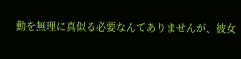動を無理に真似る必要なんてありませんが、彼女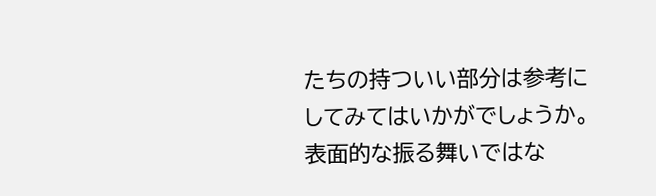たちの持ついい部分は参考にしてみてはいかがでしょうか。
表面的な振る舞いではな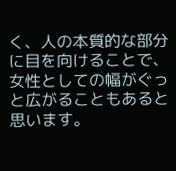く、人の本質的な部分に目を向けることで、女性としての幅がぐっと広がることもあると思います。